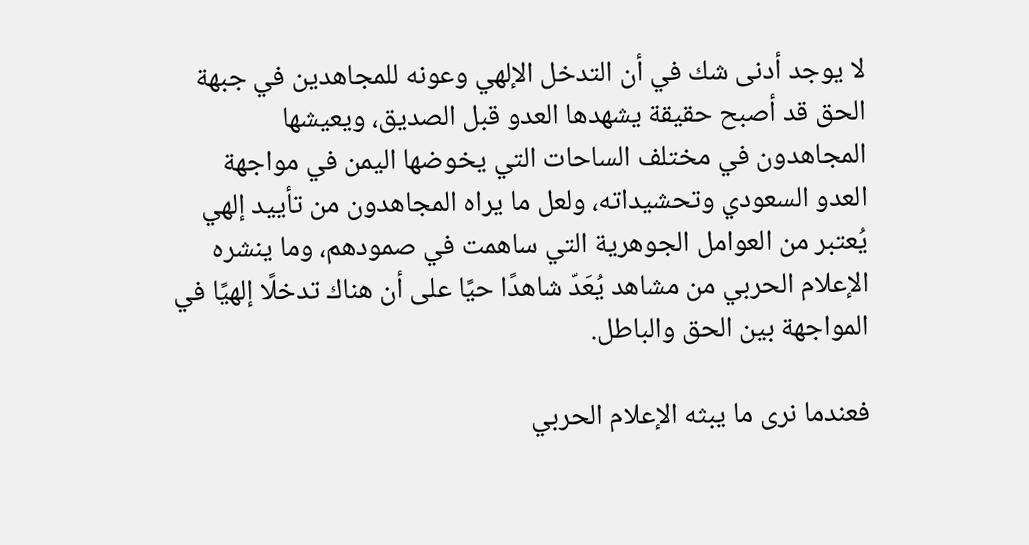لا يوجد أدنى شك في أن التدخل الإلهي وعونه للمجاهدين في جبهة الحق قد أصبح حقيقة يشهدها العدو قبل الصديق، ويعيشها المجاهدون في مختلف الساحات التي يخوضها اليمن في مواجهة العدو السعودي وتحشيداته، ولعل ما يراه المجاهدون من تأييد إلهي يُعتبر من العوامل الجوهرية التي ساهمت في صمودهم، وما ينشره الإعلام الحربي من مشاهد يُعَدّ شاهدًا حيًا على أن هناك تدخلًا إلهيًا في المواجهة بين الحق والباطل.

فعندما نرى ما يبثه الإعلام الحربي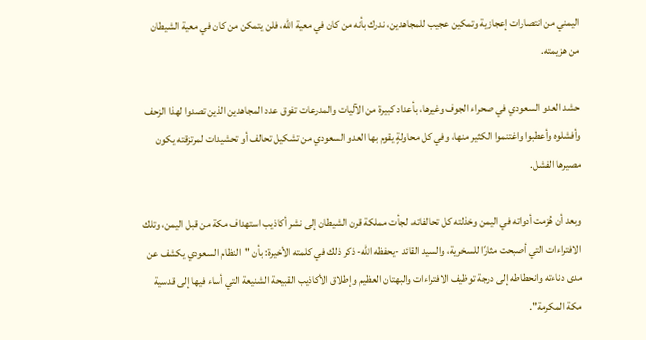اليمني من انتصارات إعجازية وتمكين عجيب للمجاهدين، ندرك بأنه من كان في معية الله، فلن يتمكن من كان في معية الشيطان من هزيمته.

حشد العدو السعودي في صحراء الجوف وغيرها، بأعداد كبيرة من الآليات والمدرعات تفوق عدد المجاهدين الذين تصدوا لهذا الزحف وأفشلوه وأعطبوا واغتنموا الكثير منها، وفي كل محاولةٍ يقوم بها العدو السعودي من تشكيل تحالف أو تحشيدات لمرتزقته يكون مصيرها الفشل.

وبعد أن هُزمت أدواته في اليمن وخذلته كل تحالفاته، لجأت مملكة قرن الشيطان إلى نشر أكاذيب استهداف مكة من قبل اليمن، وتلك الافتراءات التي أصبحت مثارًا للسخرية، والسيد القائد -يحفظه الله- ذكر ذلك في كلمته الأخيرة: بأن "النظام السعودي يكشف عن مدى دناءته وانحطاطه إلى درجة توظيف الافتراءات والبهتان العظيم وإطلاق الأكاذيب القبيحة الشنيعة التي أساء فيها إلى قدسية مكة المكرمة".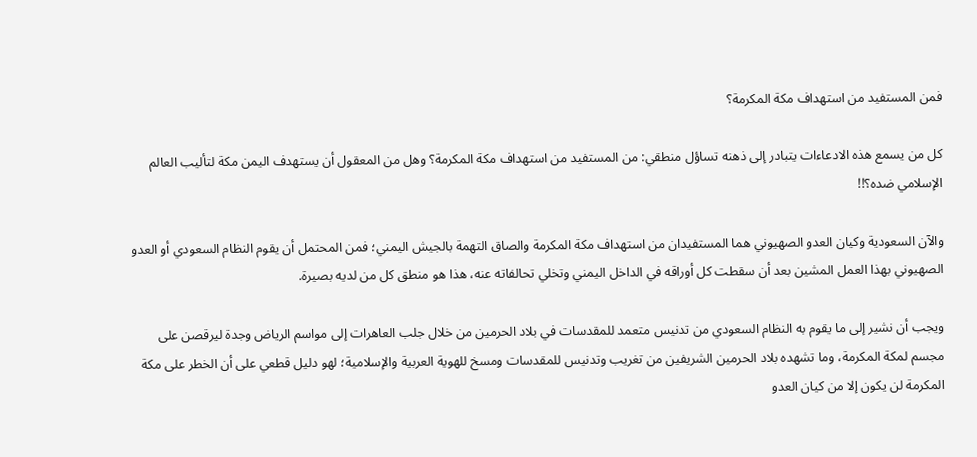فمن المستفيد من استهداف مكة المكرمة؟

كل من يسمع هذه الادعاءات يتبادر إلى ذهنه تساؤل منطقي: من المستفيد من استهداف مكة المكرمة؟ وهل من المعقول أن يستهدف اليمن مكة لتأليب العالم الإسلامي ضده؟!!

والآن السعودية وكيان العدو الصهيوني هما المستفيدان من استهداف مكة المكرمة والصاق التهمة بالجيش اليمني؛ فمن المحتمل أن يقوم النظام السعودي أو العدو الصهيوني بهذا العمل المشين بعد أن سقطت كل أوراقه في الداخل اليمني وتخلي تحالفاته عنه، هذا هو منطق كل من لديه بصيرة.

ويجب أن نشير إلى ما يقوم به النظام السعودي من تدنيس متعمد للمقدسات في بلاد الحرمين من خلال جلب العاهرات إلى مواسم الرياض وجدة ليرقصن على مجسم لمكة المكرمة، وما تشهده بلاد الحرمين الشريفين من تغريب وتدنيس للمقدسات ومسخ للهوية العربية والإسلامية؛ لهو دليل قطعي على أن الخطر على مكة المكرمة لن يكون إلا من كيان العدو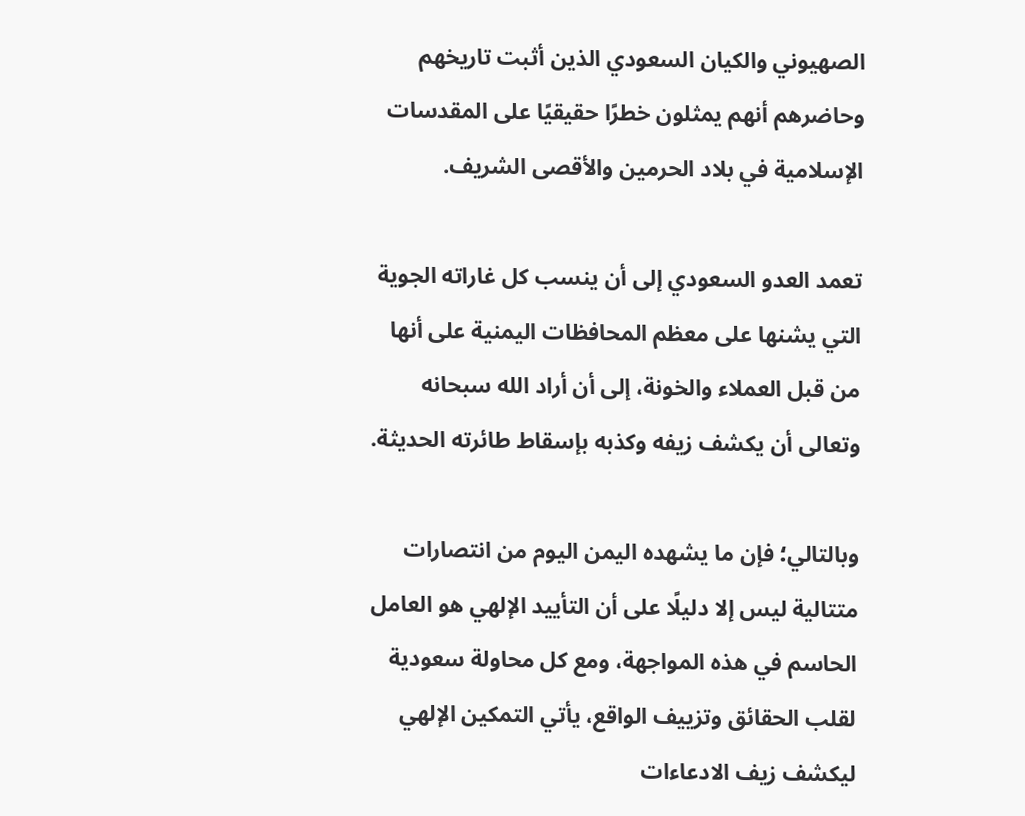الصهيوني والكيان السعودي الذين أثبت تاريخهم وحاضرهم أنهم يمثلون خطرًا حقيقيًا على المقدسات الإسلامية في بلاد الحرمين والأقصى الشريف.

تعمد العدو السعودي إلى أن ينسب كل غاراته الجوية التي يشنها على معظم المحافظات اليمنية على أنها من قبل العملاء والخونة، إلى أن أراد الله سبحانه وتعالى أن يكشف زيفه وكذبه بإسقاط طائرته الحديثة.

وبالتالي؛ فإن ما يشهده اليمن اليوم من انتصارات متتالية ليس إلا دليلًا على أن التأييد الإلهي هو العامل الحاسم في هذه المواجهة، ومع كل محاولة سعودية لقلب الحقائق وتزييف الواقع، يأتي التمكين الإلهي ليكشف زيف الادعاءات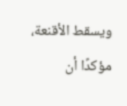ويسقط الأقنعة، مؤكدًا أن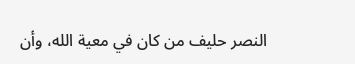النصر حليف من كان في معية الله، وأن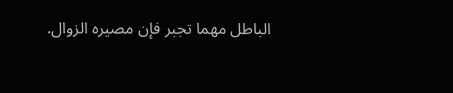الباطل مهما تجبر فإن مصيره الزوال.